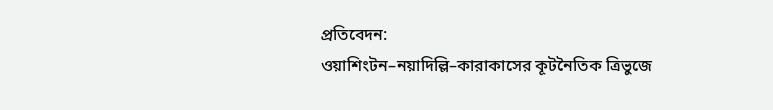প্রতিবেদন:
ওয়াশিংটন–নয়াদিল্লি–কারাকাসের কূটনৈতিক ত্রিভুজে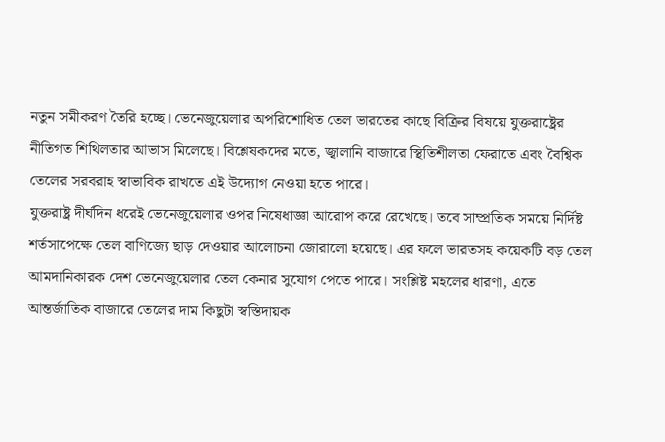নতুন সমীকরণ তৈরি হচ্ছে। ভেনেজুয়েলার অপরিশোধিত তেল ভারতের কাছে বিক্রির বিষয়ে যুক্তরাষ্ট্রের নীতিগত শিথিলতার আভাস মিলেছে। বিশ্লেষকদের মতে, জ্বালানি বাজারে স্থিতিশীলতা ফেরাতে এবং বৈশ্বিক তেলের সরবরাহ স্বাভাবিক রাখতে এই উদ্যোগ নেওয়া হতে পারে।
যুক্তরাষ্ট্র দীর্ঘদিন ধরেই ভেনেজুয়েলার ওপর নিষেধাজ্ঞা আরোপ করে রেখেছে। তবে সাম্প্রতিক সময়ে নির্দিষ্ট শর্তসাপেক্ষে তেল বাণিজ্যে ছাড় দেওয়ার আলোচনা জোরালো হয়েছে। এর ফলে ভারতসহ কয়েকটি বড় তেল আমদানিকারক দেশ ভেনেজুয়েলার তেল কেনার সুযোগ পেতে পারে। সংশ্লিষ্ট মহলের ধারণা, এতে আন্তর্জাতিক বাজারে তেলের দাম কিছুটা স্বস্তিদায়ক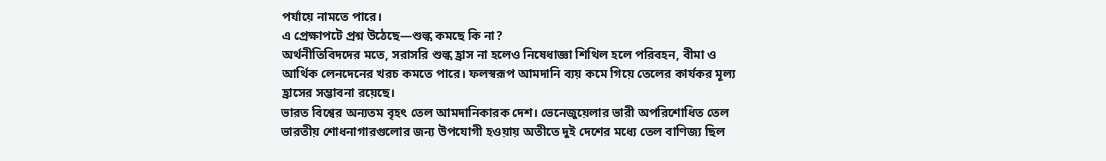পর্যায়ে নামতে পারে।
এ প্রেক্ষাপটে প্রশ্ন উঠেছে—শুল্ক কমছে কি না?
অর্থনীতিবিদদের মতে, সরাসরি শুল্ক হ্রাস না হলেও নিষেধাজ্ঞা শিথিল হলে পরিবহন, বীমা ও আর্থিক লেনদেনের খরচ কমতে পারে। ফলস্বরূপ আমদানি ব্যয় কমে গিয়ে তেলের কার্যকর মূল্য হ্রাসের সম্ভাবনা রয়েছে।
ভারত বিশ্বের অন্যতম বৃহৎ তেল আমদানিকারক দেশ। ভেনেজুয়েলার ভারী অপরিশোধিত তেল ভারতীয় শোধনাগারগুলোর জন্য উপযোগী হওয়ায় অতীতে দুই দেশের মধ্যে তেল বাণিজ্য ছিল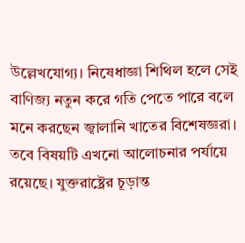উল্লেখযোগ্য। নিষেধাজ্ঞা শিথিল হলে সেই বাণিজ্য নতুন করে গতি পেতে পারে বলে মনে করছেন জ্বালানি খাতের বিশেষজ্ঞরা।
তবে বিষয়টি এখনো আলোচনার পর্যায়ে রয়েছে। যুক্তরাষ্ট্রের চূড়ান্ত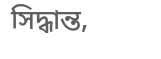সিদ্ধান্ত,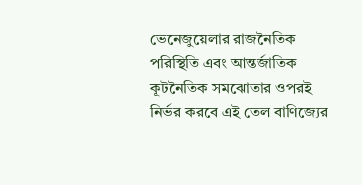ভেনেজুয়েলার রাজনৈতিক পরিস্থিতি এবং আন্তর্জাতিক কূটনৈতিক সমঝোতার ওপরই নির্ভর করবে এই তেল বাণিজ্যের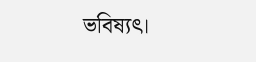ভবিষ্যৎ।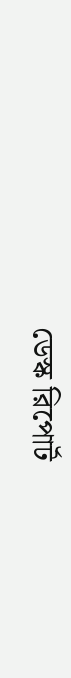ডেস্ক রিপোর্ট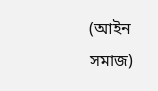(আইন সমাজ)